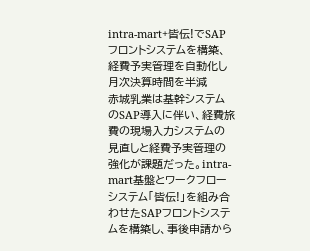intra-mart+皆伝!でSAPフロントシステムを構築、経費予実管理を自動化し月次決算時間を半減
赤城乳業は基幹システムのSAP導入に伴い、経費旅費の現場入力システムの見直しと経費予実管理の強化が課題だった。intra-mart基盤とワークフローシステム「皆伝!」を組み合わせたSAPフロントシステムを構築し、事後申請から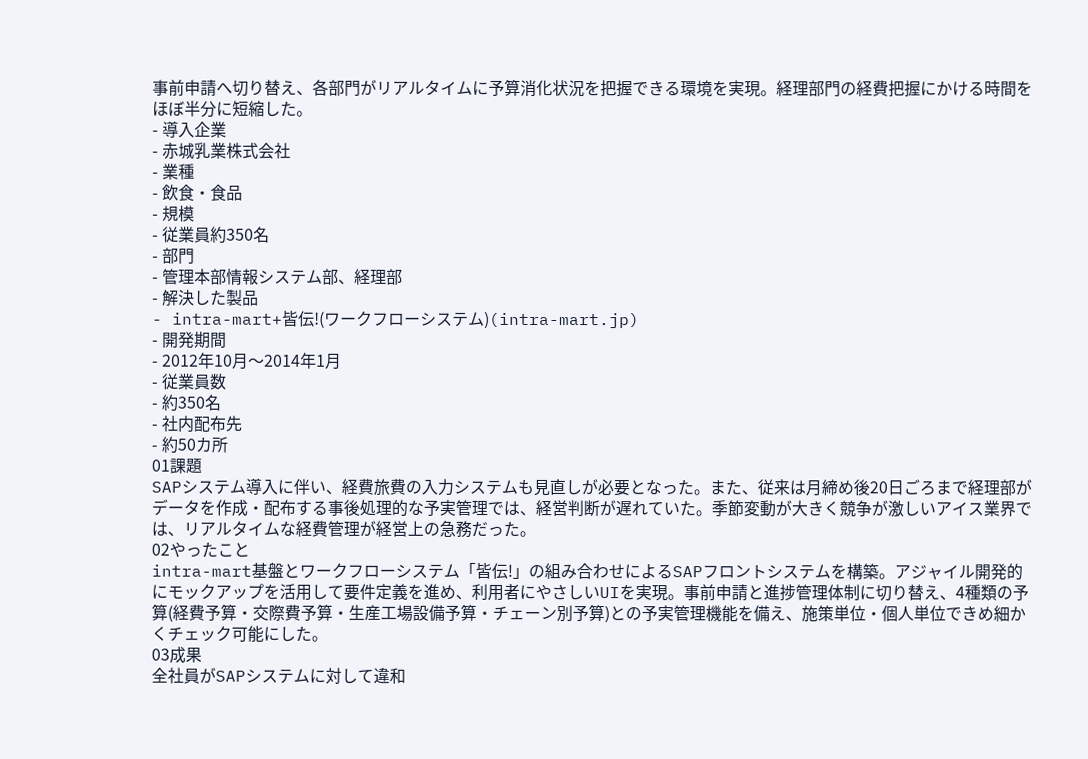事前申請へ切り替え、各部門がリアルタイムに予算消化状況を把握できる環境を実現。経理部門の経費把握にかける時間をほぼ半分に短縮した。
- 導入企業
- 赤城乳業株式会社
- 業種
- 飲食・食品
- 規模
- 従業員約350名
- 部門
- 管理本部情報システム部、経理部
- 解決した製品
- intra-mart+皆伝!(ワークフローシステム)(intra-mart.jp)
- 開発期間
- 2012年10月〜2014年1月
- 従業員数
- 約350名
- 社内配布先
- 約50カ所
01課題
SAPシステム導入に伴い、経費旅費の入力システムも見直しが必要となった。また、従来は月締め後20日ごろまで経理部がデータを作成・配布する事後処理的な予実管理では、経営判断が遅れていた。季節変動が大きく競争が激しいアイス業界では、リアルタイムな経費管理が経営上の急務だった。
02やったこと
intra-mart基盤とワークフローシステム「皆伝!」の組み合わせによるSAPフロントシステムを構築。アジャイル開発的にモックアップを活用して要件定義を進め、利用者にやさしいUIを実現。事前申請と進捗管理体制に切り替え、4種類の予算(経費予算・交際費予算・生産工場設備予算・チェーン別予算)との予実管理機能を備え、施策単位・個人単位できめ細かくチェック可能にした。
03成果
全社員がSAPシステムに対して違和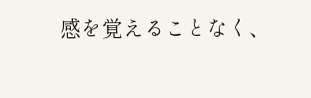感を覚えることなく、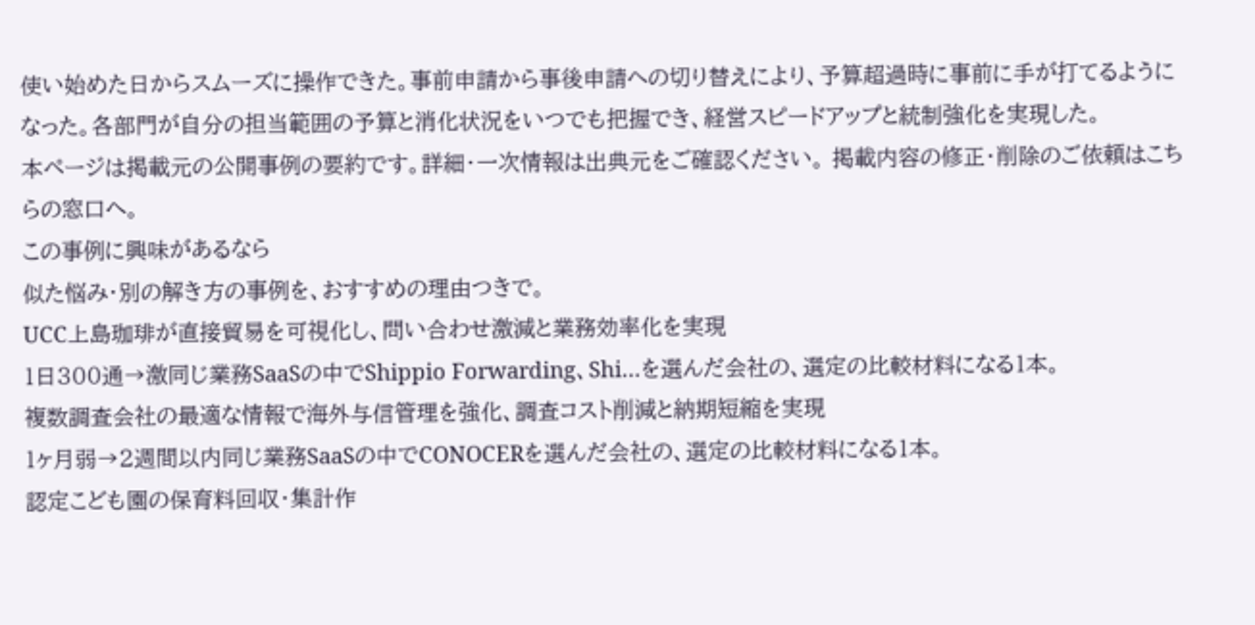使い始めた日からスムーズに操作できた。事前申請から事後申請への切り替えにより、予算超過時に事前に手が打てるようになった。各部門が自分の担当範囲の予算と消化状況をいつでも把握でき、経営スピードアップと統制強化を実現した。
本ページは掲載元の公開事例の要約です。詳細・一次情報は出典元をご確認ください。 掲載内容の修正・削除のご依頼はこちらの窓口へ。
この事例に興味があるなら
似た悩み・別の解き方の事例を、おすすめの理由つきで。
UCC上島珈琲が直接貿易を可視化し、問い合わせ激減と業務効率化を実現
1日300通→激同じ業務SaaSの中でShippio Forwarding、Shi…を選んだ会社の、選定の比較材料になる1本。
複数調査会社の最適な情報で海外与信管理を強化、調査コスト削減と納期短縮を実現
1ヶ月弱→2週間以内同じ業務SaaSの中でCONOCERを選んだ会社の、選定の比較材料になる1本。
認定こども園の保育料回収・集計作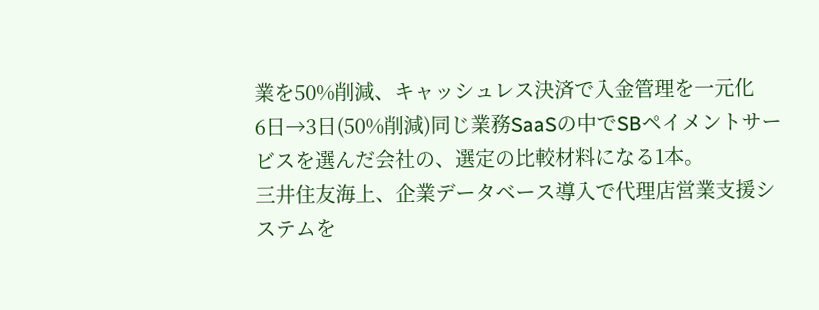業を50%削減、キャッシュレス決済で入金管理を一元化
6日→3日(50%削減)同じ業務SaaSの中でSBペイメントサービスを選んだ会社の、選定の比較材料になる1本。
三井住友海上、企業データベース導入で代理店営業支援システムを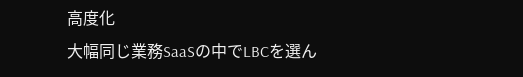高度化
大幅同じ業務SaaSの中でLBCを選ん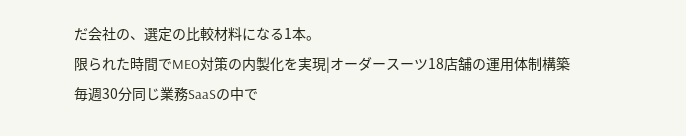だ会社の、選定の比較材料になる1本。
限られた時間でMEO対策の内製化を実現|オーダースーツ18店舗の運用体制構築
毎週30分同じ業務SaaSの中で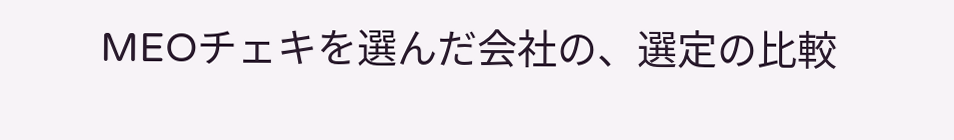MEOチェキを選んだ会社の、選定の比較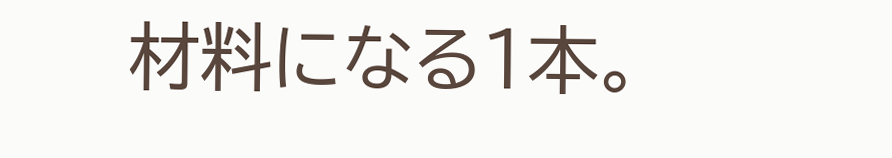材料になる1本。